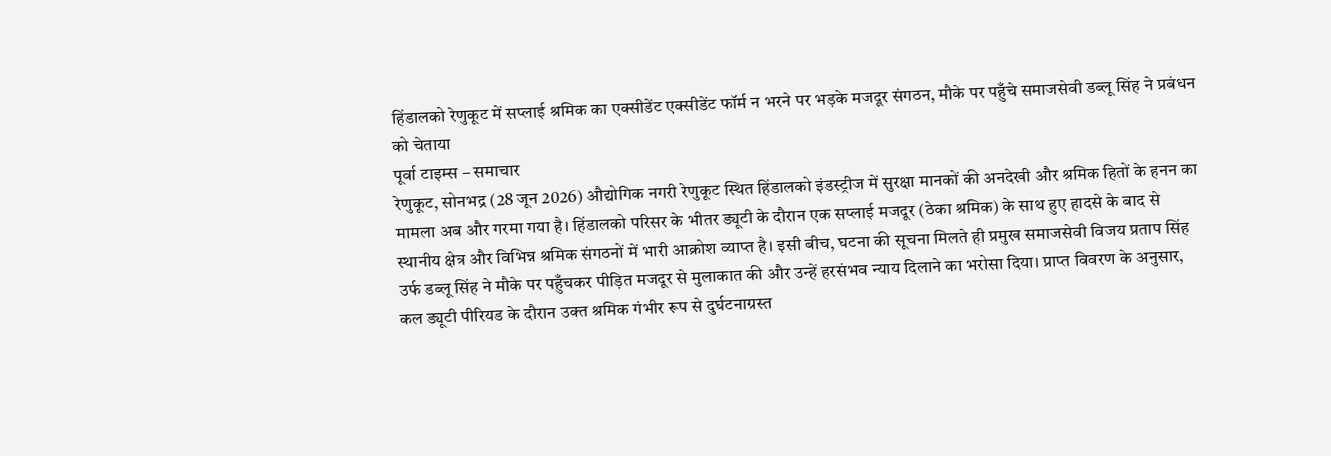हिंडालको रेणुकूट में सप्लाई श्रमिक का एक्सीडेंट एक्सीडेंट फॉर्म न भरने पर भड़के मजदूर संगठन, मौके पर पहुँचे समाजसेवी डब्लू सिंह ने प्रबंधन को चेताया
पूर्वा टाइम्स – समाचार
रेणुकूट, सोनभद्र (28 जून 2026) औद्योगिक नगरी रेणुकूट स्थित हिंडालको इंडस्ट्रीज में सुरक्षा मानकों की अनदेखी और श्रमिक हितों के हनन का मामला अब और गरमा गया है। हिंडालको परिसर के भीतर ड्यूटी के दौरान एक सप्लाई मजदूर (ठेका श्रमिक) के साथ हुए हादसे के बाद से स्थानीय क्षेत्र और विभिन्न श्रमिक संगठनों में भारी आक्रोश व्याप्त है। इसी बीच, घटना की सूचना मिलते ही प्रमुख समाजसेवी विजय प्रताप सिंह उर्फ डब्लू सिंह ने मौके पर पहुँचकर पीड़ित मजदूर से मुलाकात की और उन्हें हरसंभव न्याय दिलाने का भरोसा दिया। प्राप्त विवरण के अनुसार, कल ड्यूटी पीरियड के दौरान उक्त श्रमिक गंभीर रूप से दुर्घटनाग्रस्त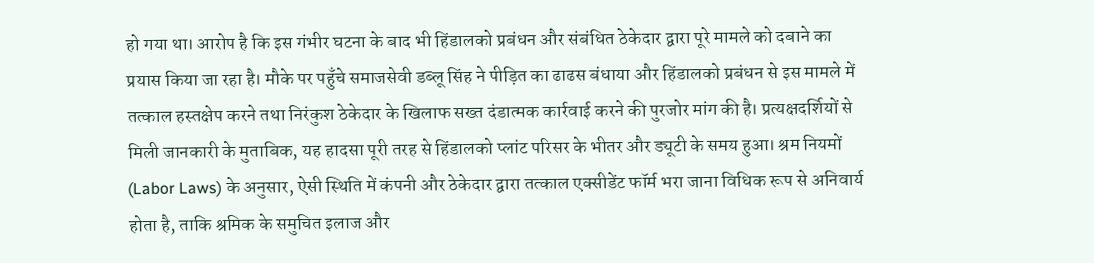हो गया था। आरोप है कि इस गंभीर घटना के बाद भी हिंडालको प्रबंधन और संबंधित ठेकेदार द्वारा पूरे मामले को दबाने का प्रयास किया जा रहा है। मौके पर पहुँचे समाजसेवी डब्लू सिंह ने पीड़ित का ढाढस बंधाया और हिंडालको प्रबंधन से इस मामले में तत्काल हस्तक्षेप करने तथा निरंकुश ठेकेदार के खिलाफ सख्त दंडात्मक कार्रवाई करने की पुरजोर मांग की है। प्रत्यक्षदर्शियों से मिली जानकारी के मुताबिक, यह हादसा पूरी तरह से हिंडालको प्लांट परिसर के भीतर और ड्यूटी के समय हुआ। श्रम नियमों (Labor Laws) के अनुसार, ऐसी स्थिति में कंपनी और ठेकेदार द्वारा तत्काल एक्सीडेंट फॉर्म भरा जाना विधिक रूप से अनिवार्य होता है, ताकि श्रमिक के समुचित इलाज और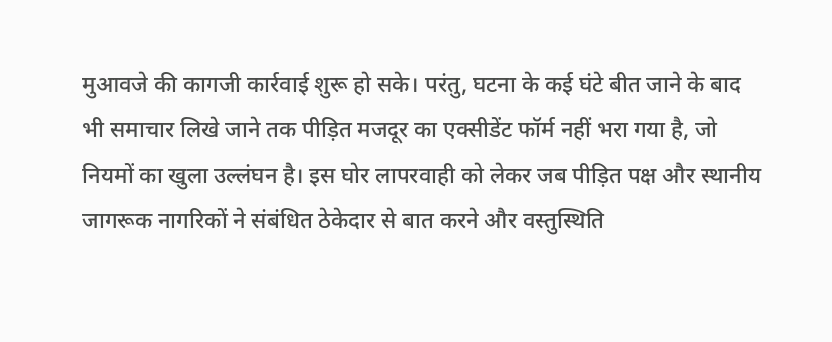मुआवजे की कागजी कार्रवाई शुरू हो सके। परंतु, घटना के कई घंटे बीत जाने के बाद भी समाचार लिखे जाने तक पीड़ित मजदूर का एक्सीडेंट फॉर्म नहीं भरा गया है, जो नियमों का खुला उल्लंघन है। इस घोर लापरवाही को लेकर जब पीड़ित पक्ष और स्थानीय जागरूक नागरिकों ने संबंधित ठेकेदार से बात करने और वस्तुस्थिति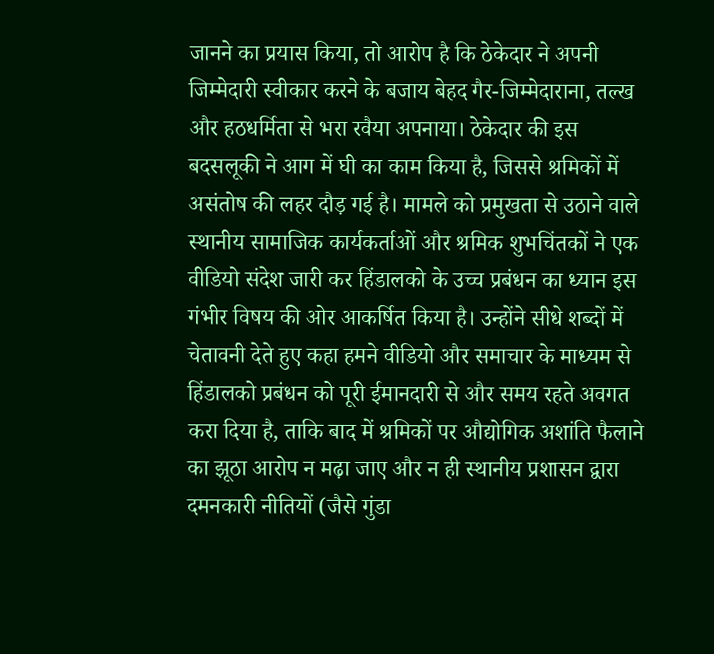जानने का प्रयास किया, तो आरोप है कि ठेकेदार ने अपनी जिम्मेदारी स्वीकार करने के बजाय बेहद गैर-जिम्मेदाराना, तल्ख और हठधर्मिता से भरा रवैया अपनाया। ठेकेदार की इस बदसलूकी ने आग में घी का काम किया है, जिससे श्रमिकों में असंतोष की लहर दौड़ गई है। मामले को प्रमुखता से उठाने वाले स्थानीय सामाजिक कार्यकर्ताओं और श्रमिक शुभचिंतकों ने एक वीडियो संदेश जारी कर हिंडालको के उच्च प्रबंधन का ध्यान इस गंभीर विषय की ओर आकर्षित किया है। उन्होंने सीधे शब्दों में चेतावनी देते हुए कहा हमने वीडियो और समाचार के माध्यम से हिंडालको प्रबंधन को पूरी ईमानदारी से और समय रहते अवगत करा दिया है, ताकि बाद में श्रमिकों पर औद्योगिक अशांति फैलाने का झूठा आरोप न मढ़ा जाए और न ही स्थानीय प्रशासन द्वारा दमनकारी नीतियों (जैसे गुंडा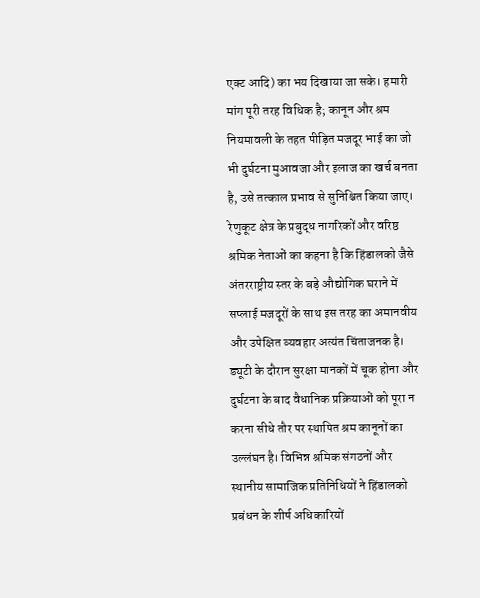एक्ट आदि) का भय दिखाया जा सके। हमारी मांग पूरी तरह विधिक है; कानून और श्रम नियमावली के तहत पीड़ित मजदूर भाई का जो भी दुर्घटना मुआवजा और इलाज का खर्च बनता है, उसे तत्काल प्रभाव से सुनिश्चित किया जाए। रेणुकूट क्षेत्र के प्रबुद्ध नागरिकों और वरिष्ठ श्रमिक नेताओं का कहना है कि हिंडालको जैसे अंतरराष्ट्रीय स्तर के बड़े औद्योगिक घराने में सप्लाई मजदूरों के साथ इस तरह का अमानवीय और उपेक्षित व्यवहार अत्यंत चिंताजनक है। ड्यूटी के दौरान सुरक्षा मानकों में चूक होना और दुर्घटना के बाद वैधानिक प्रक्रियाओं को पूरा न करना सीधे तौर पर स्थापित श्रम कानूनों का उल्लंघन है। विभिन्न श्रमिक संगठनों और स्थानीय सामाजिक प्रतिनिधियों ने हिंडालको प्रबंधन के शीर्ष अधिकारियों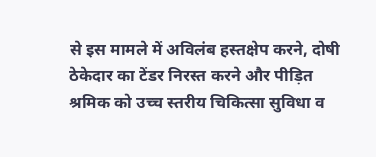से इस मामले में अविलंब हस्तक्षेप करने, दोषी ठेकेदार का टेंडर निरस्त करने और पीड़ित श्रमिक को उच्च स्तरीय चिकित्सा सुविधा व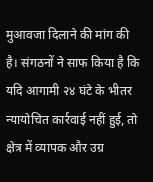मुआवजा दिलाने की मांग की है। संगठनों ने साफ किया है कि यदि आगामी २४ घंटे के भीतर न्यायोचित कार्रवाई नहीं हुई, तो क्षेत्र में व्यापक और उग्र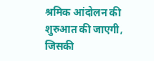श्रमिक आंदोलन की शुरुआत की जाएगी, जिसकी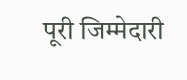पूरी जिम्मेदारी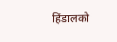हिंडालको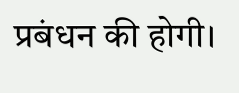प्रबंधन की होगी।